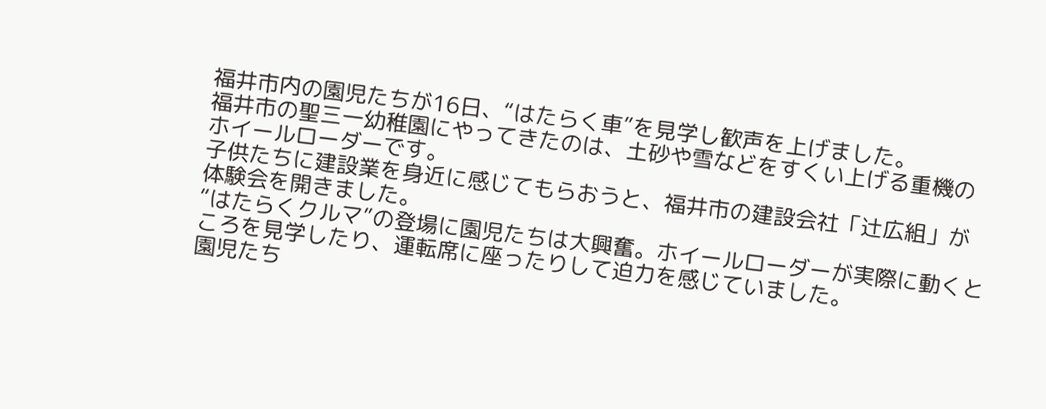福井市内の園児たちが16日、“はたらく車”を見学し歓声を上げました。
福井市の聖三一幼稚園にやってきたのは、土砂や雪などをすくい上げる重機のホイールローダーです。
子供たちに建設業を身近に感じてもらおうと、福井市の建設会社「辻広組」が体験会を開きました。
“はたらくクルマ”の登場に園児たちは大興奮。ホイールローダーが実際に動くところを見学したり、運転席に座ったりして迫力を感じていました。
園児たち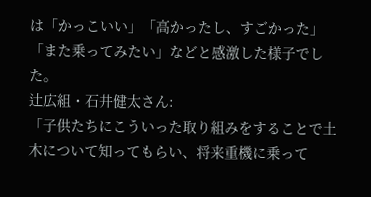は「かっこいい」「高かったし、すごかった」「また乗ってみたい」などと感激した様子でした。
辻広組・石井健太さん:
「子供たちにこういった取り組みをすることで土木について知ってもらい、将来重機に乗って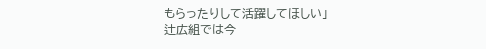もらったりして活躍してほしい」
辻広組では今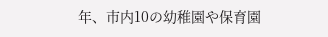年、市内10の幼稚園や保育園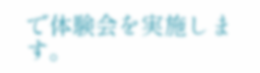で体験会を実施します。